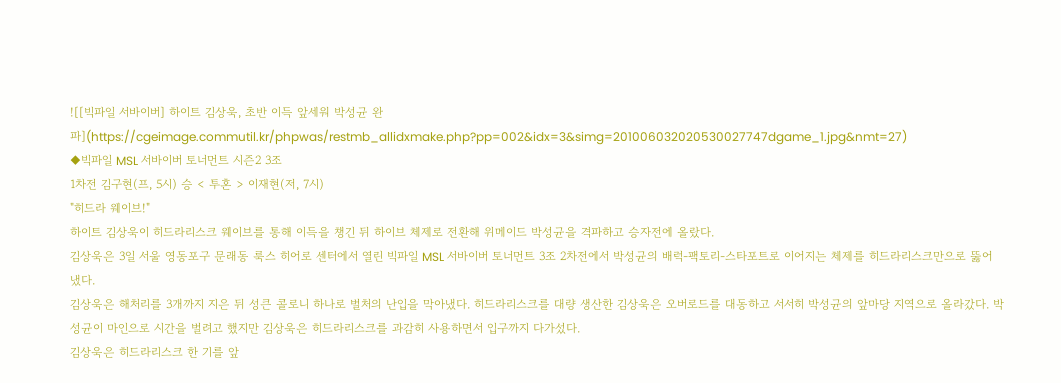![[빅파일 서바이버] 하이트 김상욱, 초반 이득 앞세워 박성균 완파](https://cgeimage.commutil.kr/phpwas/restmb_allidxmake.php?pp=002&idx=3&simg=201006032020530027747dgame_1.jpg&nmt=27)
◆빅파일 MSL 서바이버 토너먼트 시즌2 3조
1차전 김구현(프, 5시) 승 < 투혼 > 이재현(저, 7시)
"히드라 웨이브!"
하이트 김상욱이 히드라리스크 웨이브를 통해 이득을 챙긴 뒤 하이브 체제로 전환해 위메이드 박성균을 격파하고 승자전에 올랐다.
김상욱은 3일 서울 영동포구 문래동 룩스 히어로 센터에서 열린 빅파일 MSL 서바이버 토너먼트 3조 2차전에서 박성균의 배럭-팩토리-스타포트로 이어지는 체제를 히드라리스크만으로 뚫어냈다.
김상욱은 해처리를 3개까지 지은 뒤 성큰 콜로니 하나로 벌처의 난입을 막아냈다. 히드라리스크를 대량 생산한 김상욱은 오버로드를 대동하고 서서히 박성균의 앞마당 지역으로 올라갔다. 박성균이 마인으로 시간을 벌려고 했지만 김상욱은 히드라리스크를 과감히 사용하면서 입구까지 다가섰다.
김상욱은 히드라리스크 한 기를 앞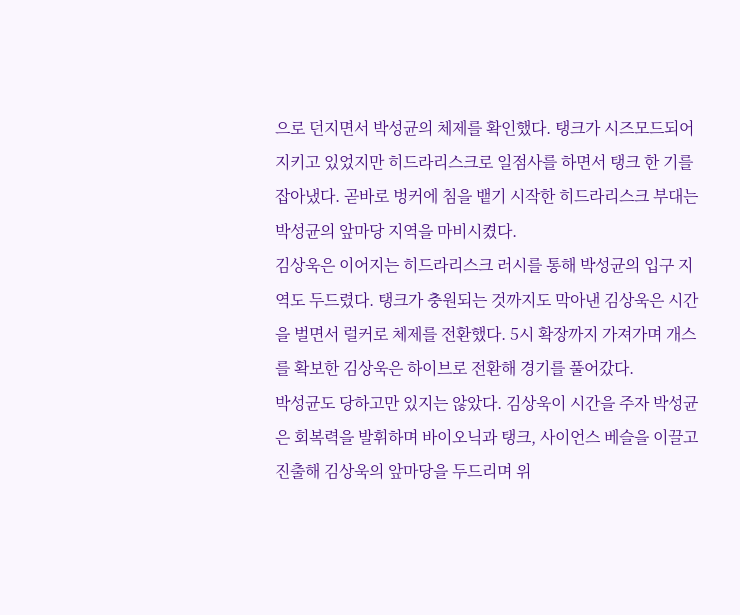으로 던지면서 박성균의 체제를 확인했다. 탱크가 시즈모드되어 지키고 있었지만 히드라리스크로 일점사를 하면서 탱크 한 기를 잡아냈다. 곧바로 벙커에 침을 뱉기 시작한 히드라리스크 부대는 박성균의 앞마당 지역을 마비시켰다.
김상욱은 이어지는 히드라리스크 러시를 통해 박성균의 입구 지역도 두드렸다. 탱크가 충원되는 것까지도 막아낸 김상욱은 시간을 벌면서 럴커로 체제를 전환했다. 5시 확장까지 가져가며 개스를 확보한 김상욱은 하이브로 전환해 경기를 풀어갔다.
박성균도 당하고만 있지는 않았다. 김상욱이 시간을 주자 박성균은 회복력을 발휘하며 바이오닉과 탱크, 사이언스 베슬을 이끌고 진출해 김상욱의 앞마당을 두드리며 위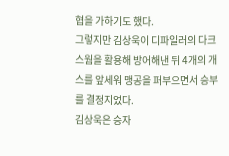협을 가하기도 했다.
그렇지만 김상욱이 디파일러의 다크 스웜을 활용해 방어해낸 뒤 4개의 개스를 앞세워 맹공을 퍼부으면서 승부를 결정지었다.
김상욱은 승자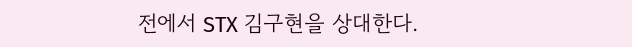전에서 STX 김구현을 상대한다.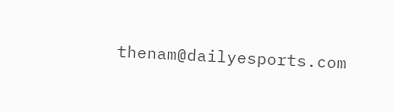thenam@dailyesports.com